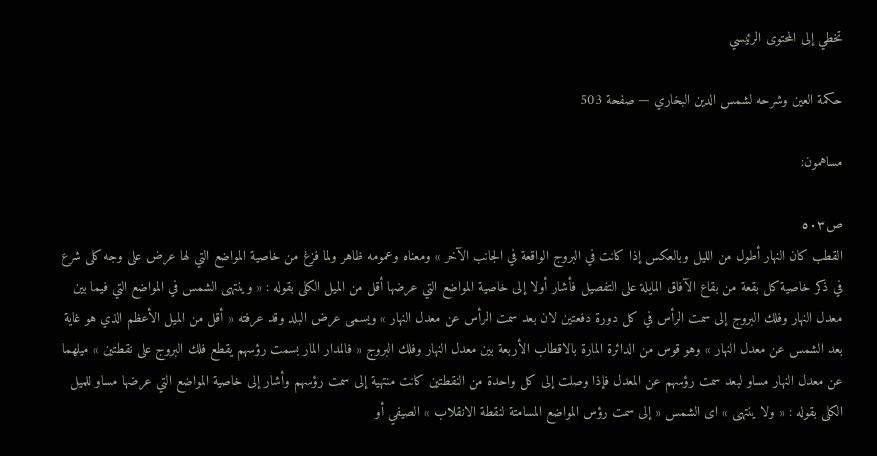تخطي إلى المحتوى الرئيسي

حكمة العين وشرحه لشمس الدين البخاري — صفحة 503

مساهمون:

ص٥٠٣
القطب كان النهار أطول من الليل وبالعكس إذا كانت في البروج الواقعة في الجانب الآخر » ومعناه وعمومه ظاهر ولما فزغ من خاصية المواضع التي لها عرض على وجه كلى شرع في ذكر خاصية كل بقعة من بقاع الآفاق المايلة على التفصيل فأشار أولا إلى خاصية المواضع التي عرضها أقل من الميل الكلى بقوله : « وينتهى الشمس في المواضع التي فيما بين معدل النهار وفلك البروج إلى سمت الرأس في كل دورة دفعتين لان بعد سمت الرأس عن معدل النهار » ويسمى عرض البلد وقد عرفته « أقل من الميل الأعظم الذي هو غاية بعد الشمس عن معدل النهار » وهو قوس من الدائرة المارة بالاقطاب الأربعة بين معدل النهار وفلك البروج « فالمدار المار بسمت رؤسهم يقطع فلك البروج على نقطتين » ميلهما عن معدل النهار مساو لبعد سمت رؤسهم عن المعدل فإذا وصلت إلى كل واحدة من النقطتين كانت منتهية إلى سمت رؤسهم وأشار إلى خاصية المواضع التي عرضها مساو للميل الكلى بقوله : « ولا ينتهى » اى الشمس « إلى سمت رؤس المواضع المسامتة لنقطة الانقلاب » الصيفي أو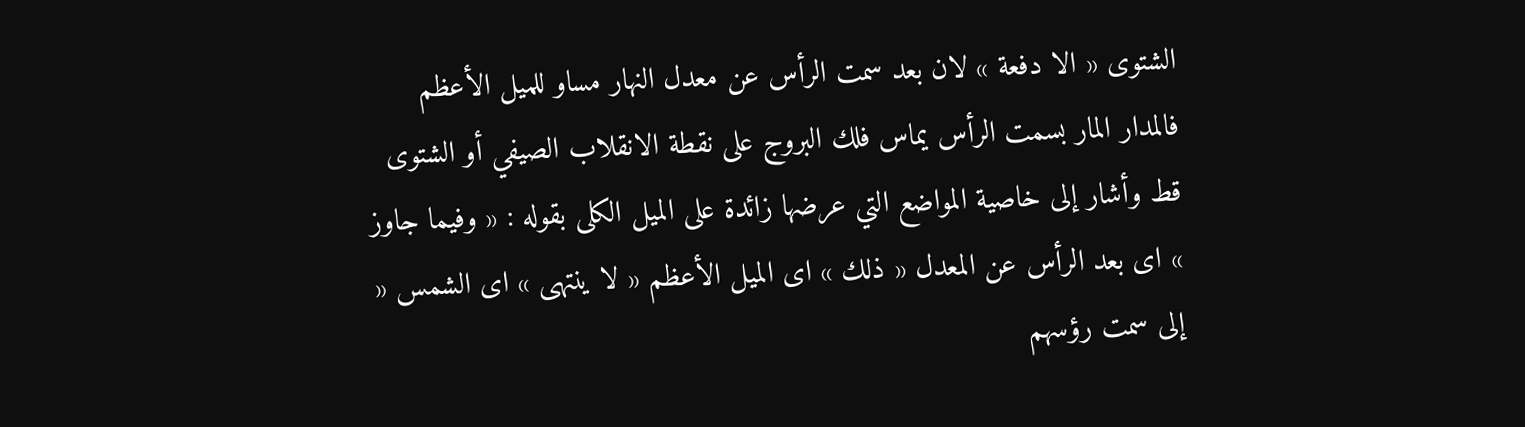الشتوى « الا دفعة » لان بعد سمت الرأس عن معدل النهار مساو للميل الأعظم فالمدار المار بسمت الرأس يماس فلك البروج على نقطة الانقلاب الصيفي أو الشتوى قط وأشار إلى خاصية المواضع التي عرضها زائدة على الميل الكلى بقوله : « وفيما جاوز » اى بعد الرأس عن المعدل « ذلك » اى الميل الأعظم « لا ينتهى » اى الشمس « إلى سمت رؤسهم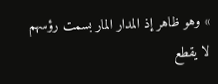» وهو ظاهر إذ المدار المار بسمت رؤسهم لا يقطع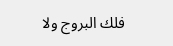فلك البروج ولا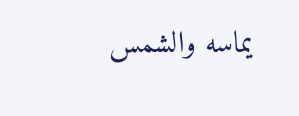يماسه والشمس